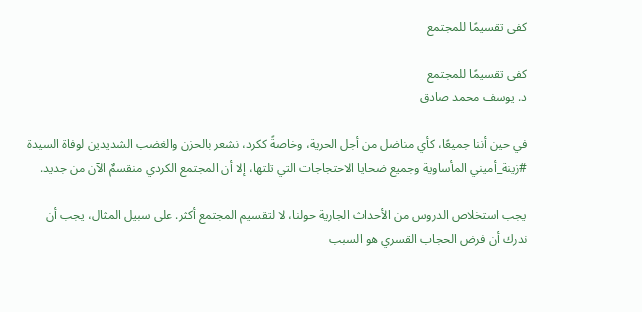كفى تقسيمًا للمجتمع

كفى تقسيمًا للمجتمع
د. يوسف محمد صادق

في حين أننا جميعًا، كأي مناضل من أجل الحرية، وخاصةً ككرد، نشعر بالحزن والغضب الشديدين لوفاة السيدة #زينة_أميني المأساوية وجميع ضحايا الاحتجاجات التي تلتها، إلا أن المجتمع الكردي منقسمٌ الآن من جديد.

يجب استخلاص الدروس من الأحداث الجارية حولنا، لا لتقسيم المجتمع أكثر. على سبيل المثال، يجب أن ندرك أن فرض الحجاب القسري هو السبب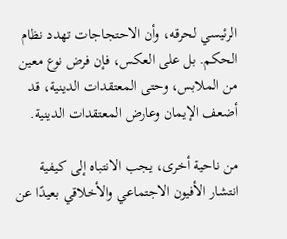الرئيسي لحرقه، وأن الاحتجاجات تهدد نظام الحكم. بل على العكس، فإن فرض نوع معين من الملابس، وحتى المعتقدات الدينية، قد أضعف الإيمان وعارض المعتقدات الدينية.

من ناحية أخرى، يجب الانتباه إلى كيفية انتشار الأفيون الاجتماعي والأخلاقي بعيدًا عن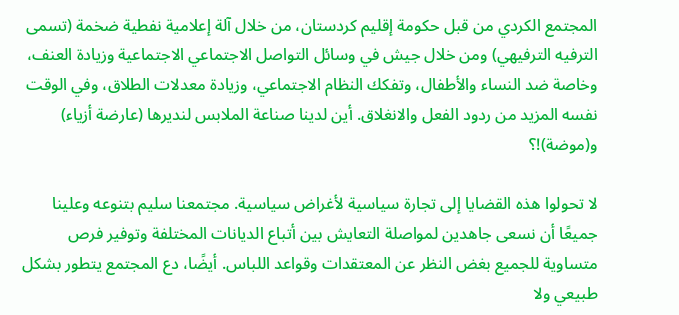المجتمع الكردي من قبل حكومة إقليم كردستان، من خلال آلة إعلامية نفطية ضخمة (تسمى الترفيه الترفيهي) ومن خلال جيش في وسائل التواصل الاجتماعي الاجتماعية وزيادة العنف، وخاصة ضد النساء والأطفال، وتفكك النظام الاجتماعي، وزيادة معدلات الطلاق، وفي الوقت نفسه المزيد من ردود الفعل والانغلاق. أين لدينا صناعة الملابس لنديرها (عارضة أزياء) و(موضة)!؟

لا تحولوا هذه القضايا إلى تجارة سياسية لأغراض سياسية. مجتمعنا سليم بتنوعه وعلينا جميعًا أن نسعى جاهدين لمواصلة التعايش بين أتباع الديانات المختلفة وتوفير فرص متساوية للجميع بغض النظر عن المعتقدات وقواعد اللباس. أيضًا، دع المجتمع يتطور بشكل طبيعي ولا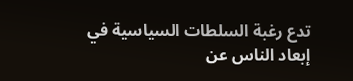تدع رغبة السلطات السياسية في إبعاد الناس عن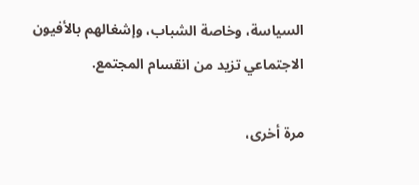السياسة، وخاصة الشباب، وإشغالهم بالأفيون الاجتماعي تزيد من انقسام المجتمع.

مرة أخرى،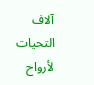آلاف التحيات لأرواح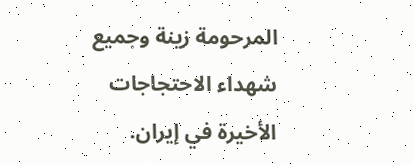المرحومة زينة وجميع شهداء الاحتجاجات الأخيرة في إيران.